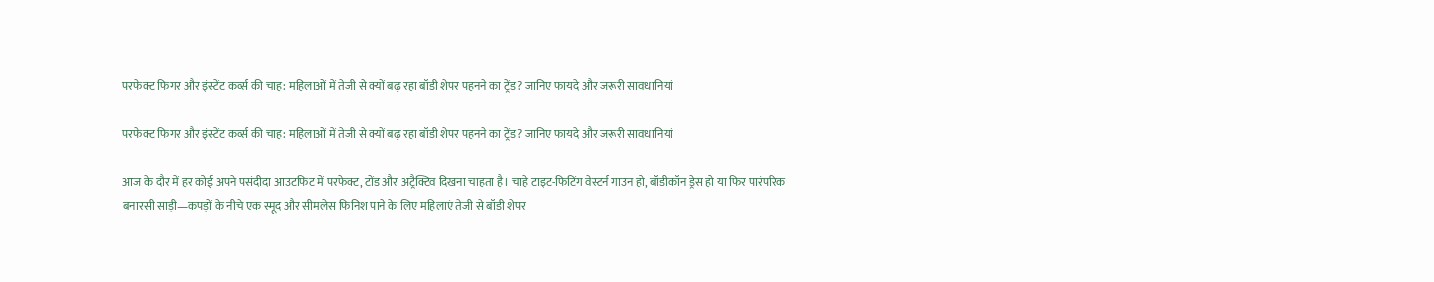परफेक्ट फिगर और इंस्टेंट कर्व्स की चाह: महिलाओं में तेजी से क्यों बढ़ रहा बॉडी शेपर पहनने का ट्रेंड? जानिए फायदे और जरूरी सावधानियां

परफेक्ट फिगर और इंस्टेंट कर्व्स की चाह: महिलाओं में तेजी से क्यों बढ़ रहा बॉडी शेपर पहनने का ट्रेंड? जानिए फायदे और जरूरी सावधानियां

आज के दौर में हर कोई अपने पसंदीदा आउटफिट में परफेक्ट, टोंड और अट्रैक्टिव दिखना चाहता है। चाहे टाइट-फिटिंग वेस्टर्न गाउन हो, बॉडीकॉन ड्रेस हो या फिर पारंपरिक बनारसी साड़ी—कपड़ों के नीचे एक स्मूद और सीमलेस फिनिश पाने के लिए महिलाएं तेजी से बॉडी शेपर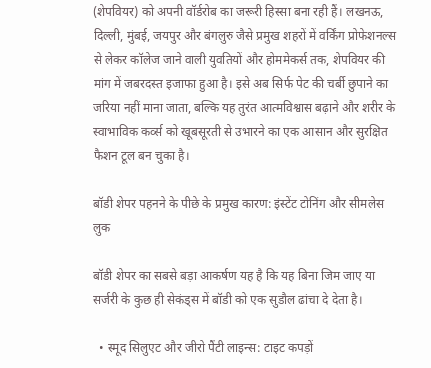(शेपवियर) को अपनी वॉर्डरोब का जरूरी हिस्सा बना रही हैं। लखनऊ, दिल्ली, मुंबई, जयपुर और बंगलुरु जैसे प्रमुख शहरों में वर्किंग प्रोफेशनल्स से लेकर कॉलेज जाने वाली युवतियों और होममेकर्स तक, शेपवियर की मांग में जबरदस्त इजाफा हुआ है। इसे अब सिर्फ पेट की चर्बी छुपाने का जरिया नहीं माना जाता, बल्कि यह तुरंत आत्मविश्वास बढ़ाने और शरीर के स्वाभाविक कर्व्स को खूबसूरती से उभारने का एक आसान और सुरक्षित फैशन टूल बन चुका है।

बॉडी शेपर पहनने के पीछे के प्रमुख कारण: इंस्टेंट टोनिंग और सीमलेस लुक

बॉडी शेपर का सबसे बड़ा आकर्षण यह है कि यह बिना जिम जाए या सर्जरी के कुछ ही सेकंड्स में बॉडी को एक सुडौल ढांचा दे देता है।

  • स्मूद सिलुएट और जीरो पैंटी लाइन्स: टाइट कपड़ों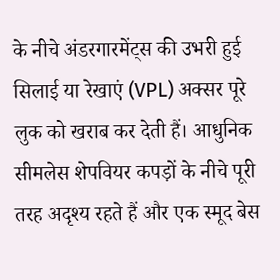के नीचे अंडरगारमेंट्स की उभरी हुई सिलाई या रेखाएं (VPL) अक्सर पूरे लुक को खराब कर देती हैं। आधुनिक सीमलेस शेपवियर कपड़ों के नीचे पूरी तरह अदृश्य रहते हैं और एक स्मूद बेस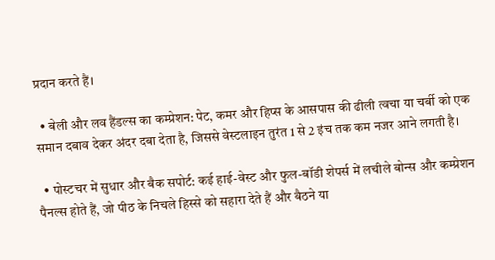प्रदान करते हैं।

  • बेली और लव हैंडल्स का कम्प्रेशन: पेट, कमर और हिप्स के आसपास की ढीली त्वचा या चर्बी को एक समान दबाव देकर अंदर दबा देता है, जिससे वेस्टलाइन तुरंत 1 से 2 इंच तक कम नजर आने लगती है।

  • पोस्टचर में सुधार और बैक सपोर्ट: कई हाई-वेस्ट और फुल-बॉडी शेपर्स में लचीले बोन्स और कम्प्रेशन पैनल्स होते हैं, जो पीठ के निचले हिस्से को सहारा देते हैं और बैठने या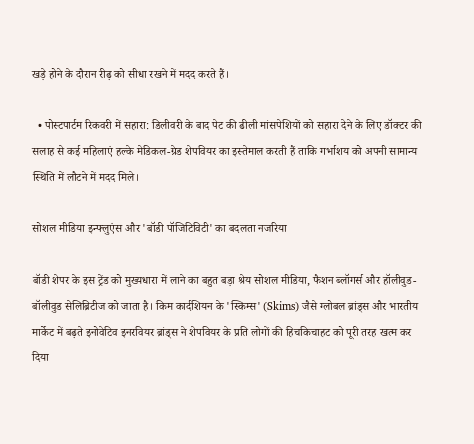खड़े होने के दौरान रीढ़ को सीधा रखने में मदद करते हैं।

  • पोस्टपार्टम रिकवरी में सहारा: डिलीवरी के बाद पेट की ढीली मांसपेशियों को सहारा देने के लिए डॉक्टर की सलाह से कई महिलाएं हल्के मेडिकल-ग्रेड शेपवियर का इस्तेमाल करती हैं ताकि गर्भाशय को अपनी सामान्य स्थिति में लौटने में मदद मिले।

सोशल मीडिया इन्फ्लुएंस और 'बॉडी पॉजिटिविटी' का बदलता नजरिया

बॉडी शेपर के इस ट्रेंड को मुख्यधारा में लाने का बहुत बड़ा श्रेय सोशल मीडिया, फैशन ब्लॉगर्स और हॉलीवुड-बॉलीवुड सेलिब्रिटीज को जाता है। किम कार्दशियन के 'स्किम्स' (Skims) जैसे ग्लोबल ब्रांड्स और भारतीय मार्केट में बढ़ते इनोवेटिव इनरवियर ब्रांड्स ने शेपवियर के प्रति लोगों की हिचकिचाहट को पूरी तरह खत्म कर दिया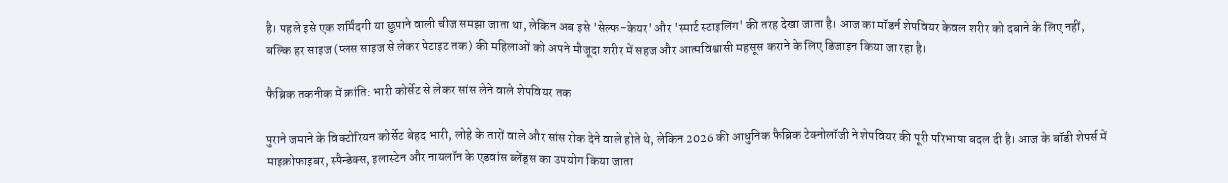है। पहले इसे एक शर्मिंदगी या छुपाने वाली चीज समझा जाता था, लेकिन अब इसे 'सेल्फ-केयर' और 'स्मार्ट स्टाइलिंग' की तरह देखा जाता है। आज का मॉडर्न शेपवियर केवल शरीर को दबाने के लिए नहीं, बल्कि हर साइज (प्लस साइज से लेकर पेटाइट तक) की महिलाओं को अपने मौजूदा शरीर में सहज और आत्मविश्वासी महसूस कराने के लिए डिजाइन किया जा रहा है।

फैब्रिक तकनीक में क्रांति: भारी कोर्सेट से लेकर सांस लेने वाले शेपवियर तक

पुराने जमाने के विक्टोरियन कोर्सेट बेहद भारी, लोहे के तारों वाले और सांस रोक देने वाले होते थे, लेकिन 2026 की आधुनिक फैब्रिक टेक्नोलॉजी ने शेपवियर की पूरी परिभाषा बदल दी है। आज के बॉडी शेपर्स में माइक्रोफाइबर, स्पैन्डेक्स, इलास्टेन और नायलॉन के एडवांस ब्लेंड्स का उपयोग किया जाता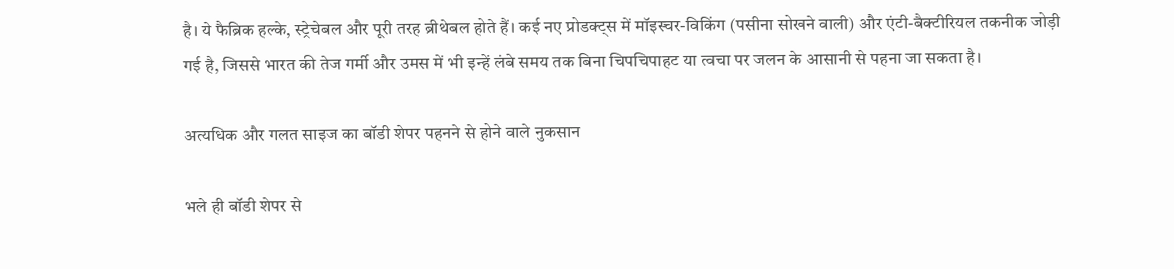है। ये फैब्रिक हल्के, स्ट्रेचेबल और पूरी तरह ब्रीथेबल होते हैं। कई नए प्रोडक्ट्स में मॉइस्चर-विकिंग (पसीना सोखने वाली) और एंटी-बैक्टीरियल तकनीक जोड़ी गई है, जिससे भारत की तेज गर्मी और उमस में भी इन्हें लंबे समय तक बिना चिपचिपाहट या त्वचा पर जलन के आसानी से पहना जा सकता है।

अत्यधिक और गलत साइज का बॉडी शेपर पहनने से होने वाले नुकसान

भले ही बॉडी शेपर से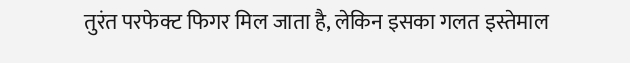तुरंत परफेक्ट फिगर मिल जाता है, लेकिन इसका गलत इस्तेमाल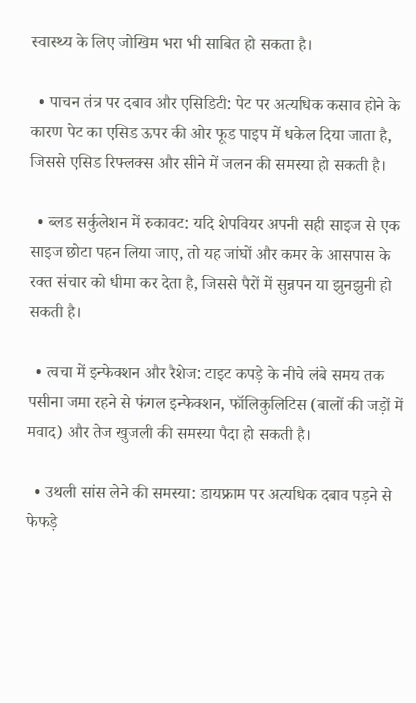स्वास्थ्य के लिए जोखिम भरा भी साबित हो सकता है।

  • पाचन तंत्र पर दबाव और एसिडिटी: पेट पर अत्यधिक कसाव होने के कारण पेट का एसिड ऊपर की ओर फूड पाइप में धकेल दिया जाता है, जिससे एसिड रिफ्लक्स और सीने में जलन की समस्या हो सकती है।

  • ब्लड सर्कुलेशन में रुकावट: यदि शेपवियर अपनी सही साइज से एक साइज छोटा पहन लिया जाए, तो यह जांघों और कमर के आसपास के रक्त संचार को धीमा कर देता है, जिससे पैरों में सुन्नपन या झुनझुनी हो सकती है।

  • त्वचा में इन्फेक्शन और रैशेज: टाइट कपड़े के नीचे लंबे समय तक पसीना जमा रहने से फंगल इन्फेक्शन, फॉलिकुलिटिस (बालों की जड़ों में मवाद) और तेज खुजली की समस्या पैदा हो सकती है।

  • उथली सांस लेने की समस्या: डायफ्राम पर अत्यधिक दबाव पड़ने से फेफड़े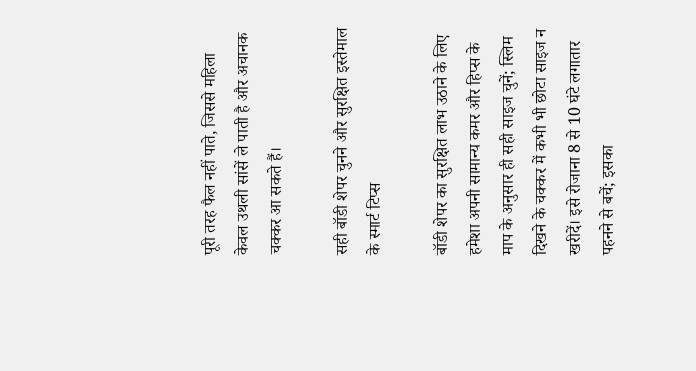पूरी तरह फैल नहीं पाते, जिससे महिला केवल उथली सांसें ले पाती है और अचानक चक्कर आ सकते हैं।

सही बॉडी शेपर चुनने और सुरक्षित इस्तेमाल के स्मार्ट टिप्स

बॉडी शेपर का सुरक्षित लाभ उठाने के लिए हमेशा अपनी सामान्य कमर और हिप्स के माप के अनुसार ही सही साइज चुनें; स्लिम दिखने के चक्कर में कभी भी छोटा साइज न खरीदें। इसे रोजाना 8 से 10 घंटे लगातार पहनने से बचें; इसका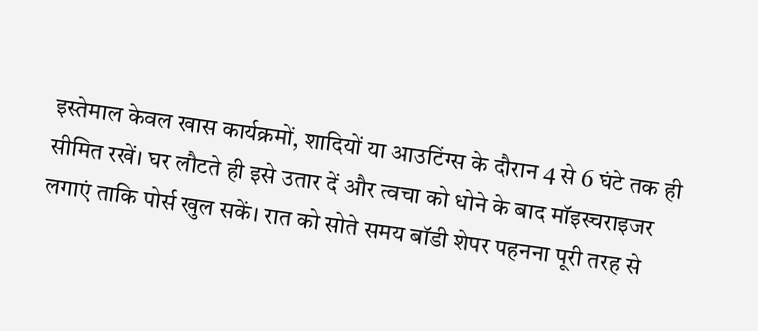इस्तेमाल केवल खास कार्यक्रमों, शादियों या आउटिंग्स के दौरान 4 से 6 घंटे तक ही सीमित रखें। घर लौटते ही इसे उतार दें और त्वचा को धोने के बाद मॉइस्चराइजर लगाएं ताकि पोर्स खुल सकें। रात को सोते समय बॉडी शेपर पहनना पूरी तरह से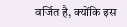वर्जित है, क्योंकि इस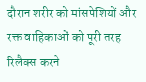दौरान शरीर को मांसपेशियों और रक्त वाहिकाओं को पूरी तरह रिलैक्स करने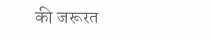की जरूरत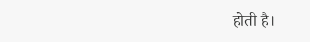होती है।